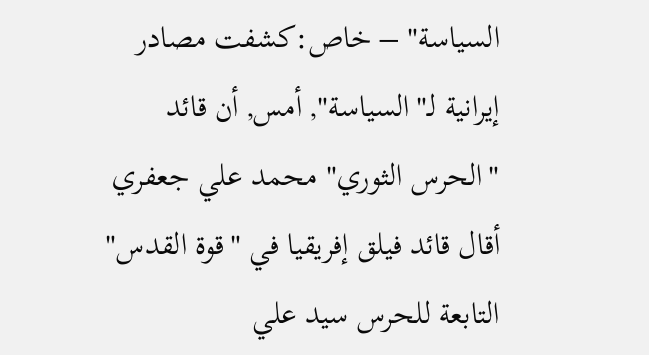السياسة" – خاص:كشفت مصادر إيرانية لـ"السياسة", أمس, أن قائد "الحرس الثوري" محمد علي جعفري أقال قائد فيلق إفريقيا في "قوة القدس" التابعة للحرس سيد علي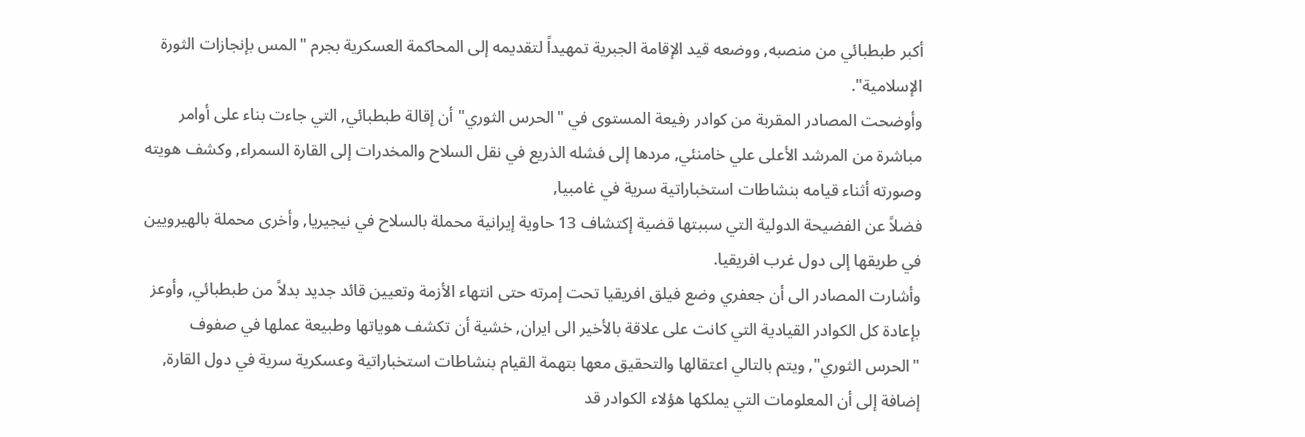أكبر طبطبائي من منصبه, ووضعه قيد الإقامة الجبرية تمهيداً لتقديمه إلى المحاكمة العسكرية بجرم "المس بإنجازات الثورة الإسلامية".
وأوضحت المصادر المقربة من كوادر رفيعة المستوى في "الحرس الثوري" أن إقالة طبطبائي, التي جاءت بناء على أوامر مباشرة من المرشد الأعلى علي خامنئي, مردها إلى فشله الذريع في نقل السلاح والمخدرات إلى القارة السمراء, وكشف هويته وصورته أثناء قيامه بنشاطات استخباراتية سرية في غامبيا,
فضلاً عن الفضيحة الدولية التي سببتها قضية إكتشاف 13 حاوية إيرانية محملة بالسلاح في نيجيريا, وأخرى محملة بالهيرويين في طريقها إلى دول غرب افريقيا.
وأشارت المصادر الى أن جعفري وضع فيلق افريقيا تحت إمرته حتى انتهاء الأزمة وتعيين قائد جديد بدلاً من طبطبائي, وأوعز بإعادة كل الكوادر القيادية التي كانت على علاقة بالأخير الى ايران, خشية أن تكشف هوياتها وطبيعة عملها في صفوف "الحرس الثوري", ويتم بالتالي اعتقالها والتحقيق معها بتهمة القيام بنشاطات استخباراتية وعسكرية سرية في دول القارة, إضافة إلى أن المعلومات التي يملكها هؤلاء الكوادر قد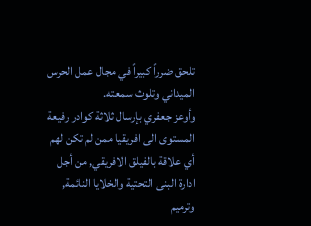تلحق ضرراً كبيراً في مجال عمل الحرس الميداني وتلوث سمعته.
وأوعز جعفري بإرسال ثلاثة كوادر رفيعة المستوى الى افريقيا ممن لم تكن لهم أي علاقة بالفيلق الافريقي, من أجل ادارة البنى التحتية والخلايا النائمة, وترميم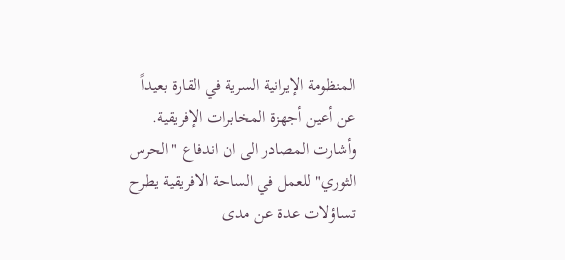المنظومة الإيرانية السرية في القارة بعيداً عن أعين أجهزة المخابرات الإفريقية.
وأشارت المصادر الى ان اندفاع "الحرس الثوري" للعمل في الساحة الافريقية يطرح تساؤلات عدة عن مدى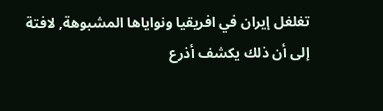تغلغل إيران في افريقيا ونواياها المشبوهة, لافتة إلى أن ذلك يكشف أذرع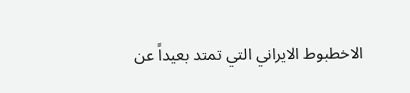الاخطبوط الايراني التي تمتد بعيداً عن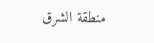منطقة الشرق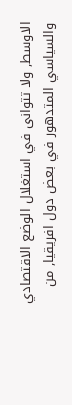الاوسط, ولا تتوانى في استغلال الوضع الاقتصادي والسياسي المتدهور في بعض دول افريقيا, من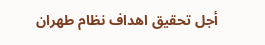أجل تحقيق اهداف نظام طهران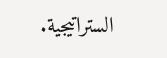الستراتيجية.